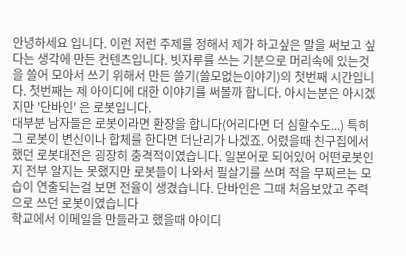안녕하세요 입니다. 이런 저런 주제를 정해서 제가 하고싶은 말을 써보고 싶다는 생각에 만든 컨텐츠입니다. 빗자루를 쓰는 기분으로 머리속에 있는것을 쓸어 모아서 쓰기 위해서 만든 쓸기(쓸모없는이야기)의 첫번째 시간입니다. 첫번째는 제 아이디에 대한 이야기를 써볼까 합니다. 아시는분은 아시겠지만 '단바인' 은 로봇입니다.
대부분 남자들은 로봇이라면 환장을 합니다(어리다면 더 심할수도...) 특히 그 로봇이 변신이나 합체를 한다면 더난리가 나겠죠. 어렸을때 친구집에서 했던 로봇대전은 굉장히 충격적이였습니다. 일본어로 되어있어 어떤로봇인지 전부 알지는 못했지만 로봇들이 나와서 필살기를 쓰며 적을 무찌르는 모습이 연출되는걸 보면 전율이 생겼습니다. 단바인은 그때 처음보았고 주력으로 쓰던 로봇이였습니다
학교에서 이메일을 만들라고 했을때 아이디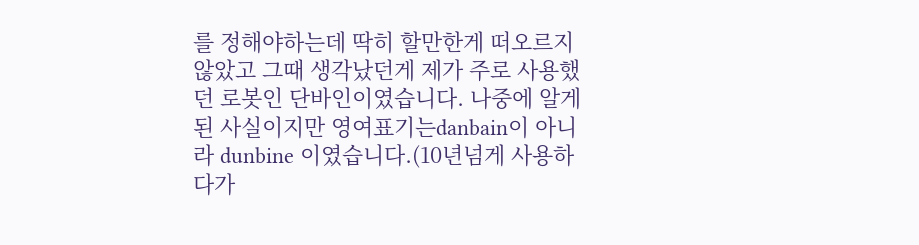를 정해야하는데 딱히 할만한게 떠오르지 않았고 그때 생각났던게 제가 주로 사용했던 로봇인 단바인이였습니다. 나중에 알게된 사실이지만 영여표기는danbain이 아니라 dunbine 이였습니다.(10년넘게 사용하다가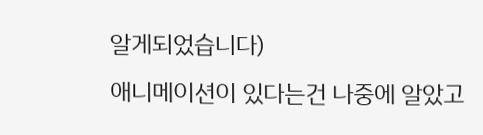알게되었습니다)
애니메이션이 있다는건 나중에 알았고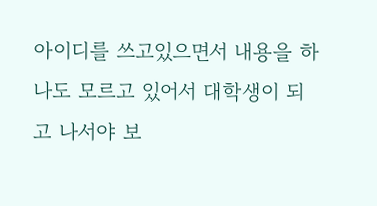아이디를 쓰고있으면서 내용을 하나도 모르고 있어서 대학생이 되고 나서야 보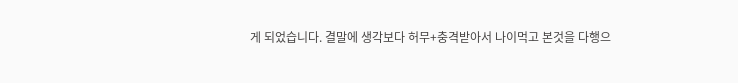게 되었습니다. 결말에 생각보다 허무+충격받아서 나이먹고 본것을 다행으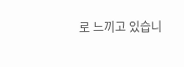로 느끼고 있습니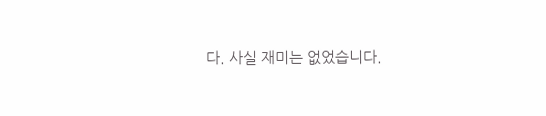다. 사실 재미는 없었습니다.